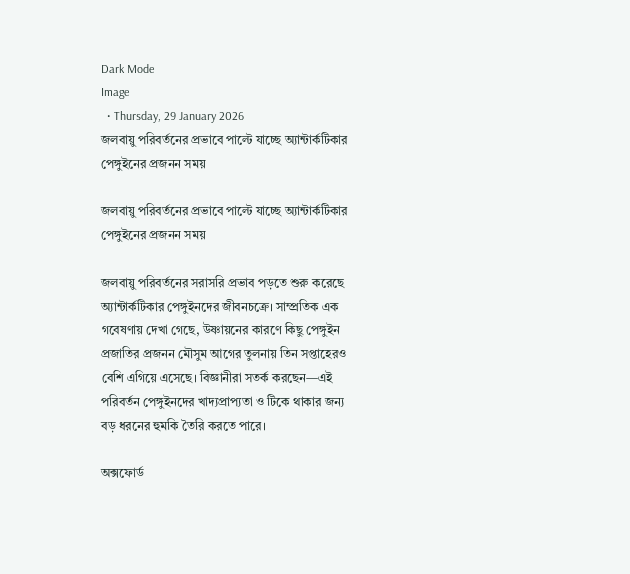Dark Mode
Image
  • Thursday, 29 January 2026
জলবায়ু পরিবর্তনের প্রভাবে পাল্টে যাচ্ছে অ্যান্টার্কটিকার পেঙ্গুইনের প্রজনন সময়

জলবায়ু পরিবর্তনের প্রভাবে পাল্টে যাচ্ছে অ্যান্টার্কটিকার পেঙ্গুইনের প্রজনন সময়

জলবায়ু পরিবর্তনের সরাসরি প্রভাব পড়তে শুরু করেছে অ্যান্টার্কটিকার পেঙ্গুইনদের জীবনচক্রে। সাম্প্রতিক এক গবেষণায় দেখা গেছে, উষ্ণায়নের কারণে কিছু পেঙ্গুইন প্রজাতির প্রজনন মৌসুম আগের তুলনায় তিন সপ্তাহেরও বেশি এগিয়ে এসেছে। বিজ্ঞানীরা সতর্ক করছেন—এই পরিবর্তন পেঙ্গুইনদের খাদ্যপ্রাপ্যতা ও টিকে থাকার জন্য বড় ধরনের হুমকি তৈরি করতে পারে।

অক্সফোর্ড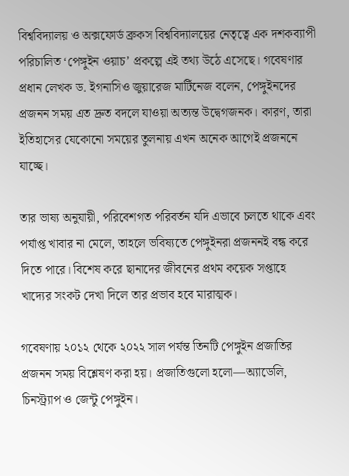বিশ্ববিদ্যালয় ও অক্সফোর্ড ব্রুকস বিশ্ববিদ্যালয়ের নেতৃত্বে এক দশকব্যাপী পরিচালিত ‘পেঙ্গুইন ওয়াচ’ প্রকল্পে এই তথ্য উঠে এসেছে। গবেষণার প্রধান লেখক ড. ইগনাসিও জুয়ারেজ মার্টিনেজ বলেন, পেঙ্গুইনদের প্রজনন সময় এত দ্রুত বদলে যাওয়া অত্যন্ত উদ্বেগজনক। কারণ, তারা ইতিহাসের যেকোনো সময়ের তুলনায় এখন অনেক আগেই প্রজননে যাচ্ছে।

তার ভাষ্য অনুযায়ী, পরিবেশগত পরিবর্তন যদি এভাবে চলতে থাকে এবং পর্যাপ্ত খাবার না মেলে, তাহলে ভবিষ্যতে পেঙ্গুইনরা প্রজননই বন্ধ করে দিতে পারে। বিশেষ করে ছানাদের জীবনের প্রথম কয়েক সপ্তাহে খাদ্যের সংকট দেখা দিলে তার প্রভাব হবে মারাত্মক।

গবেষণায় ২০১২ থেকে ২০২২ সাল পর্যন্ত তিনটি পেঙ্গুইন প্রজাতির প্রজনন সময় বিশ্লেষণ করা হয়। প্রজাতিগুলো হলো—অ্যাডেলি, চিনস্ট্র্যাপ ও জেন্টু পেঙ্গুইন।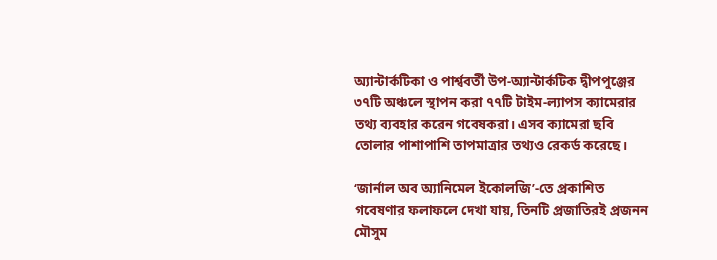অ্যান্টার্কটিকা ও পার্শ্ববর্তী উপ-অ্যান্টার্কটিক দ্বীপপুঞ্জের ৩৭টি অঞ্চলে স্থাপন করা ৭৭টি টাইম-ল্যাপস ক্যামেরার তথ্য ব্যবহার করেন গবেষকরা। এসব ক্যামেরা ছবি তোলার পাশাপাশি তাপমাত্রার তথ্যও রেকর্ড করেছে।

‘জার্নাল অব অ্যানিমেল ইকোলজি’-তে প্রকাশিত গবেষণার ফলাফলে দেখা যায়, তিনটি প্রজাতিরই প্রজনন মৌসুম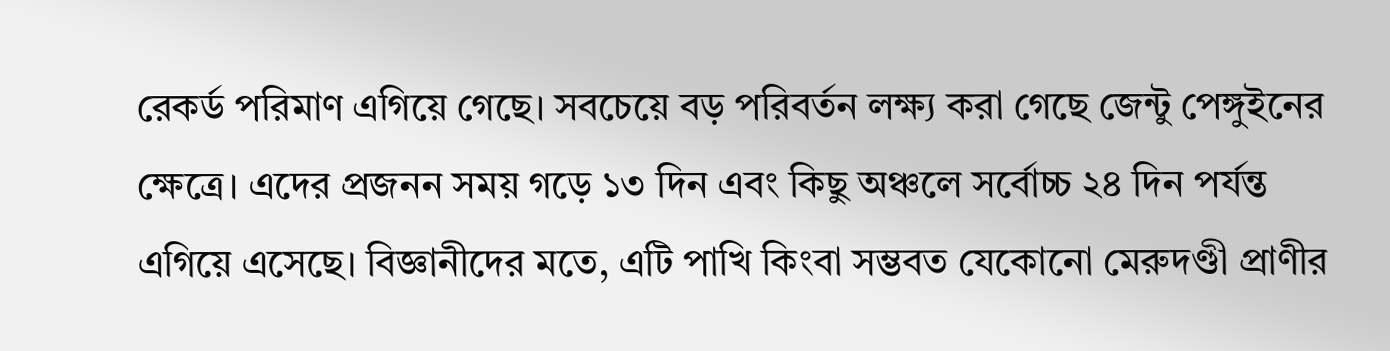রেকর্ড পরিমাণ এগিয়ে গেছে। সবচেয়ে বড় পরিবর্তন লক্ষ্য করা গেছে জেন্টু পেঙ্গুইনের ক্ষেত্রে। এদের প্রজনন সময় গড়ে ১৩ দিন এবং কিছু অঞ্চলে সর্বোচ্চ ২৪ দিন পর্যন্ত এগিয়ে এসেছে। বিজ্ঞানীদের মতে, এটি পাখি কিংবা সম্ভবত যেকোনো মেরুদণ্ডী প্রাণীর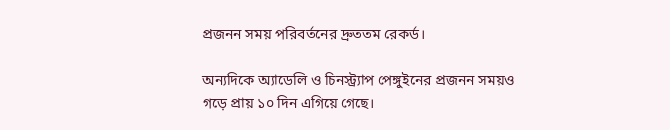প্রজনন সময় পরিবর্তনের দ্রুততম রেকর্ড।

অন্যদিকে অ্যাডেলি ও চিনস্ট্র্যাপ পেঙ্গুইনের প্রজনন সময়ও গড়ে প্রায় ১০ দিন এগিয়ে গেছে।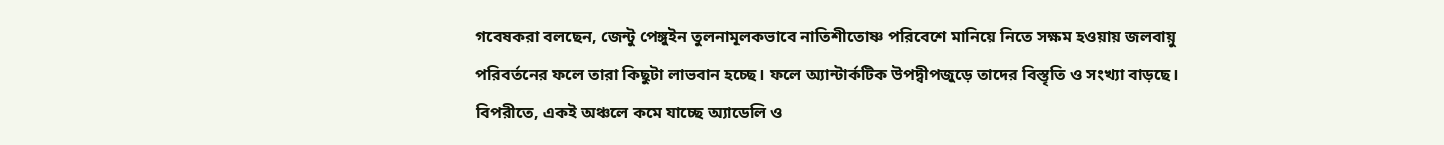গবেষকরা বলছেন, জেন্টু পেঙ্গুইন তুলনামূলকভাবে নাতিশীতোষ্ণ পরিবেশে মানিয়ে নিতে সক্ষম হওয়ায় জলবায়ু পরিবর্তনের ফলে তারা কিছুটা লাভবান হচ্ছে। ফলে অ্যান্টার্কটিক উপদ্বীপজুড়ে তাদের বিস্তৃতি ও সংখ্যা বাড়ছে। বিপরীতে, একই অঞ্চলে কমে যাচ্ছে অ্যাডেলি ও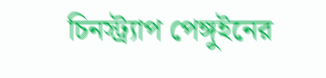চিনস্ট্র্যাপ পেঙ্গুইনের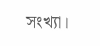সংখ্যা।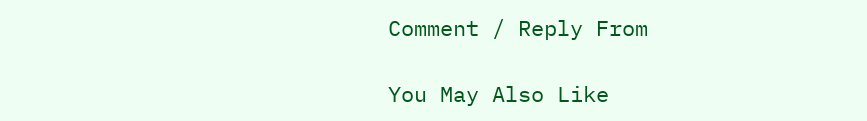Comment / Reply From

You May Also Like